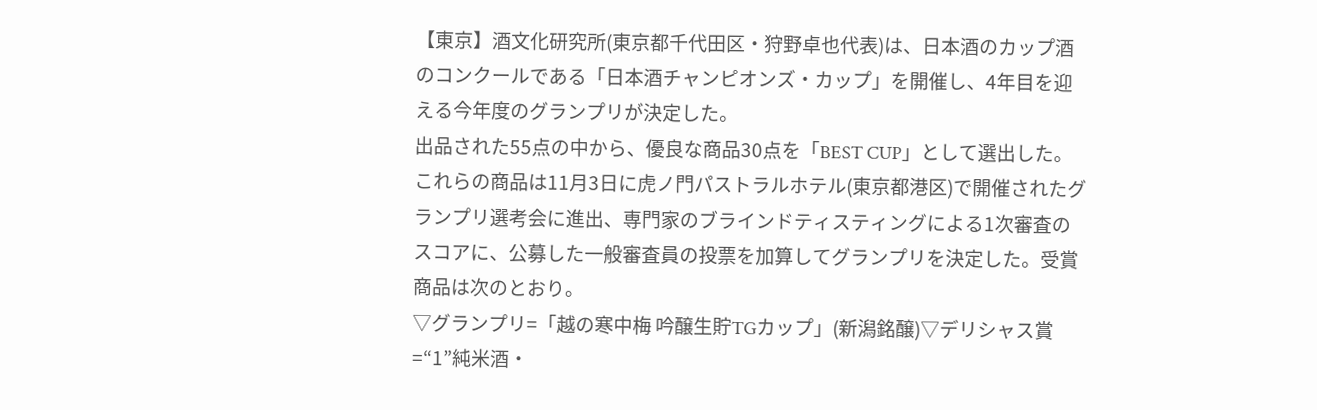【東京】酒文化研究所(東京都千代田区・狩野卓也代表)は、日本酒のカップ酒のコンクールである「日本酒チャンピオンズ・カップ」を開催し、4年目を迎える今年度のグランプリが決定した。
出品された55点の中から、優良な商品30点を「BEST CUP」として選出した。
これらの商品は11月3日に虎ノ門パストラルホテル(東京都港区)で開催されたグランプリ選考会に進出、専門家のブラインドティスティングによる1次審査のスコアに、公募した一般審査員の投票を加算してグランプリを決定した。受賞商品は次のとおり。
▽グランプリ=「越の寒中梅 吟醸生貯TGカップ」(新潟銘醸)▽デリシャス賞=“1”純米酒・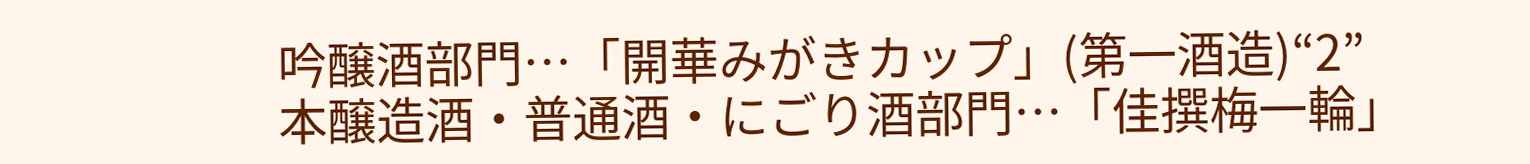吟醸酒部門…「開華みがきカップ」(第一酒造)“2”本醸造酒・普通酒・にごり酒部門…「佳撰梅一輪」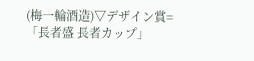(梅一輪酒造)▽デザイン賞=「長者盛 長者カップ」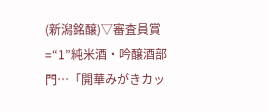(新潟銘醸)▽審査員賞=“1”純米酒・吟醸酒部門…「開華みがきカッ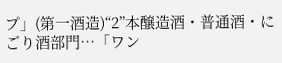プ」(第一酒造)“2”本醸造酒・普通酒・にごり酒部門…「ワン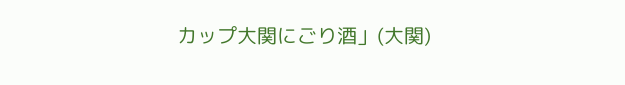カップ大関にごり酒」(大関)